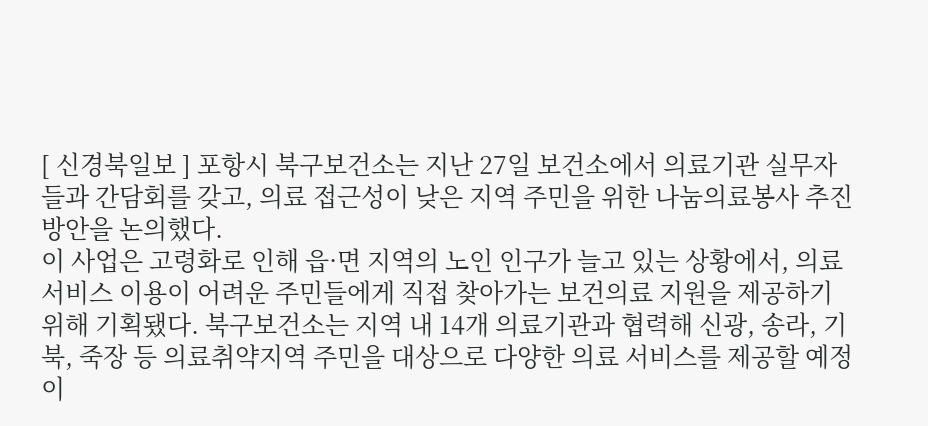[ 신경북일보 ] 포항시 북구보건소는 지난 27일 보건소에서 의료기관 실무자들과 간담회를 갖고, 의료 접근성이 낮은 지역 주민을 위한 나눔의료봉사 추진 방안을 논의했다.
이 사업은 고령화로 인해 읍·면 지역의 노인 인구가 늘고 있는 상황에서, 의료서비스 이용이 어려운 주민들에게 직접 찾아가는 보건의료 지원을 제공하기 위해 기획됐다. 북구보건소는 지역 내 14개 의료기관과 협력해 신광, 송라, 기북, 죽장 등 의료취약지역 주민을 대상으로 다양한 의료 서비스를 제공할 예정이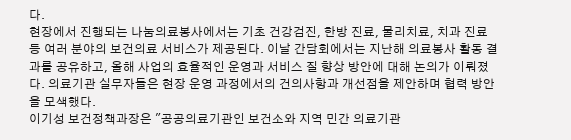다.
현장에서 진행되는 나눔의료봉사에서는 기초 건강검진, 한방 진료, 물리치료, 치과 진료 등 여러 분야의 보건의료 서비스가 제공된다. 이날 간담회에서는 지난해 의료봉사 활동 결과를 공유하고, 올해 사업의 효율적인 운영과 서비스 질 향상 방안에 대해 논의가 이뤄졌다. 의료기관 실무자들은 현장 운영 과정에서의 건의사항과 개선점을 제안하며 협력 방안을 모색했다.
이기성 보건정책과장은 "공공의료기관인 보건소와 지역 민간 의료기관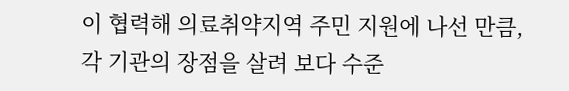이 협력해 의료취약지역 주민 지원에 나선 만큼, 각 기관의 장점을 살려 보다 수준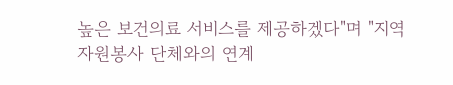높은 보건의료 서비스를 제공하겠다"며 "지역 자원봉사 단체와의 연계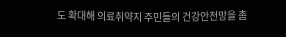도 확대해 의료취약지 주민들의 건강안전망을 촘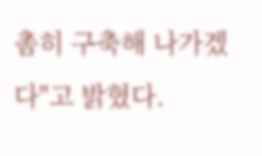촘히 구축해 나가겠다"고 밝혔다.